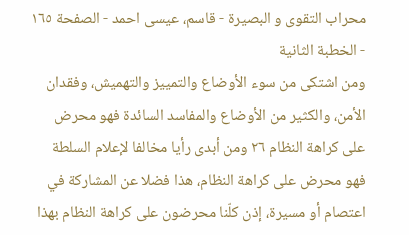محراب التقوى و البصيرة - قاسم، عيسى احمد - الصفحة ١٦٥ - الخطبة الثانية
ومن اشتكى من سوء الأوضاع والتمييز والتهميش، وفقدان الأمن، والكثير من الأوضاع والمفاسد السائدة فهو محرض على كراهة النظام ٢٦ ومن أبدى رأيا مخالفا لإعلام السلطة فهو محرض على كراهة النظام، هذا فضلا عن المشاركة في اعتصام أو مسيرة، إذن كلّنا محرضون على كراهة النظام بهذا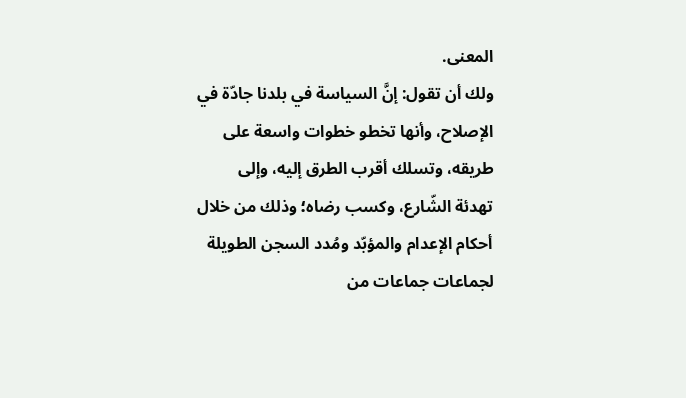المعنى.
ولك أن تقول: إنَّ السياسة في بلدنا جادّة في الإصلاح، وأنها تخطو خطوات واسعة على طريقه، وتسلك أقرب الطرق إليه، وإلى تهدئة الشّارع، وكسب رضاه؛ وذلك من خلال أحكام الإعدام والمؤبّد ومُدد السجن الطويلة لجماعات جماعات من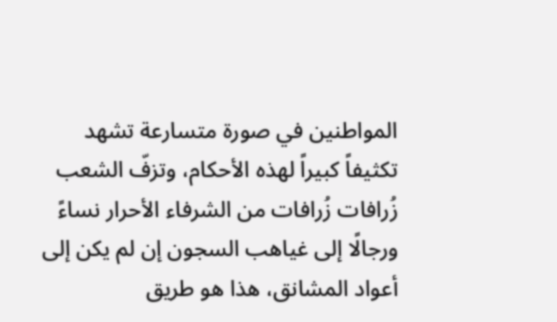المواطنين في صورة متسارعة تشهد تكثيفاً كبيراً لهذه الأحكام، وتزفّ الشعب زُرافات زُرافات من الشرفاء الأحرار نساءً ورجالًا إلى غياهب السجون إن لم يكن إلى أعواد المشانق، هذا هو طريق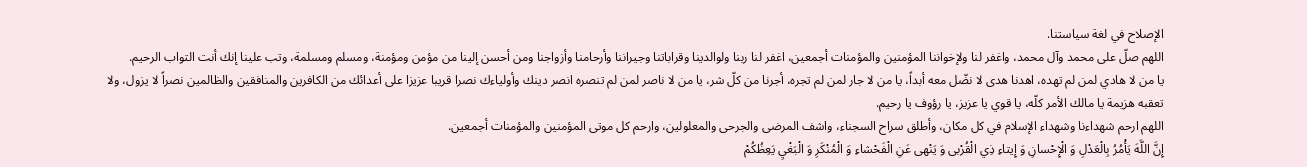الإصلاح في لغة سياستنا.
اللهم صلّ على محمد وآل محمد، واغفر لنا ولإخواننا المؤمنين والمؤمنات أجمعين، اغفر لنا ربنا ولوالدينا وقراباتنا وجيراننا وأرحامنا وأزواجنا ومن أحسن إلينا من مؤمن ومؤمنة، ومسلم ومسلمة، وتب علينا إنك أنت التواب الرحيم.
يا من لا هادي لمن لم تهده، اهدنا هدى لا نضّل معه أبداً، يا من لا جار لمن لم تجره، أجرنا من كلّ شر، يا من لا ناصر لمن لم تنصره انصر دينك وأولياءك نصرا قريبا عزيزا على أعدائك من الكافرين والمنافقين والظالمين نصراً لا يزول، ولا تعقبه هزيمة يا مالك الأمر كلّه، يا قوي يا عزيز، يا رؤوف يا رحيم.
اللهم ارحم شهداءنا وشهداء الإسلام في كل مكان، وأطلق سراح السجناء، واشف المرضى والجرحى والمعلولين، وارحم كل موتى المؤمنين والمؤمنات أجمعين.
إِنَّ اللَّهَ يَأْمُرُ بِالْعَدْلِ وَ الْإِحْسانِ وَ إِيتاءِ ذِي الْقُرْبى وَ يَنْهى عَنِ الْفَحْشاءِ وَ الْمُنْكَرِ وَ الْبَغْيِ يَعِظُكُمْ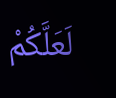لَعَلَّكُمْ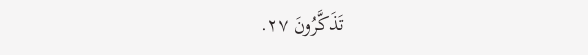تَذَكَّرُونَ ٢٧.